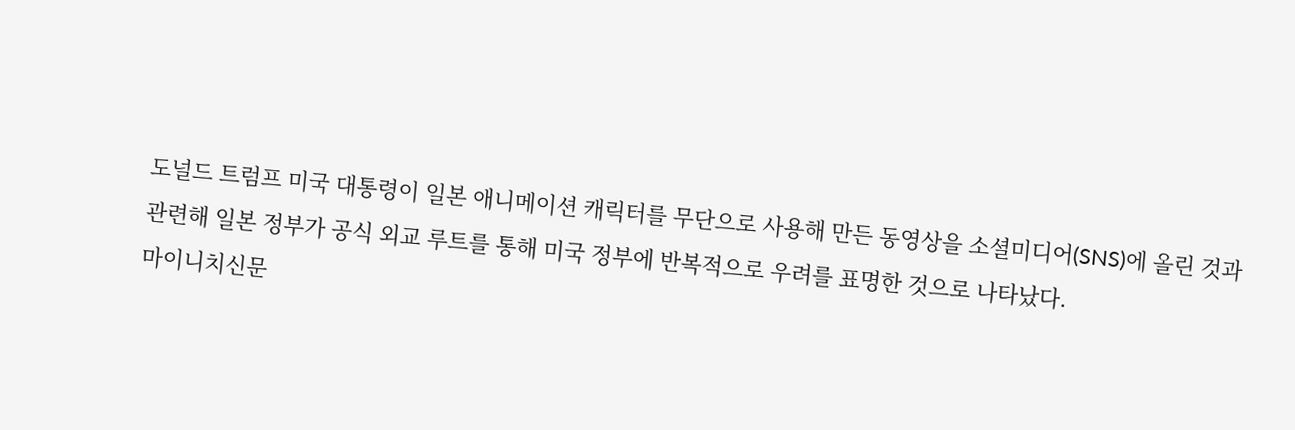도널드 트럼프 미국 대통령이 일본 애니메이션 캐릭터를 무단으로 사용해 만든 동영상을 소셜미디어(SNS)에 올린 것과 관련해 일본 정부가 공식 외교 루트를 통해 미국 정부에 반복적으로 우려를 표명한 것으로 나타났다.
마이니치신문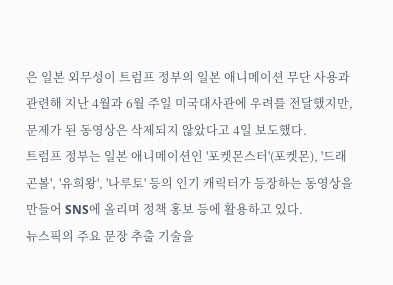은 일본 외무성이 트럼프 정부의 일본 애니메이션 무단 사용과 관련해 지난 4월과 6월 주일 미국대사관에 우려를 전달했지만, 문제가 된 동영상은 삭제되지 않았다고 4일 보도했다.
트럼프 정부는 일본 애니메이션인 '포켓몬스터'(포켓몬), '드래곤볼', '유희왕', '나루토' 등의 인기 캐릭터가 등장하는 동영상을 만들어 SNS에 올리며 정책 홍보 등에 활용하고 있다.
뉴스픽의 주요 문장 추출 기술을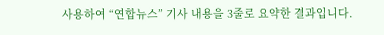사용하여 “연합뉴스” 기사 내용을 3줄로 요약한 결과입니다.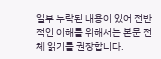일부 누락된 내용이 있어 전반적인 이해를 위해서는 본문 전체 읽기를 권장합니다.